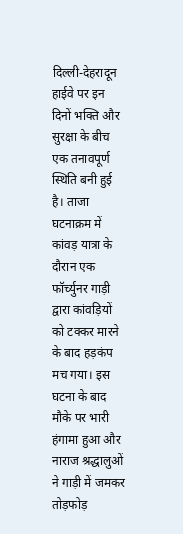दिल्ली-देहरादून हाईवे पर इन दिनों भक्ति और सुरक्षा के बीच एक तनावपूर्ण स्थिति बनी हुई है। ताजा घटनाक्रम में कांवड़ यात्रा के दौरान एक फॉर्च्युनर गाड़ी द्वारा कांवड़ियों को टक्कर मारने के बाद हड़कंप मच गया। इस घटना के बाद मौके पर भारी हंगामा हुआ और नाराज श्रद्धालुओं ने गाड़ी में जमकर तोड़फोड़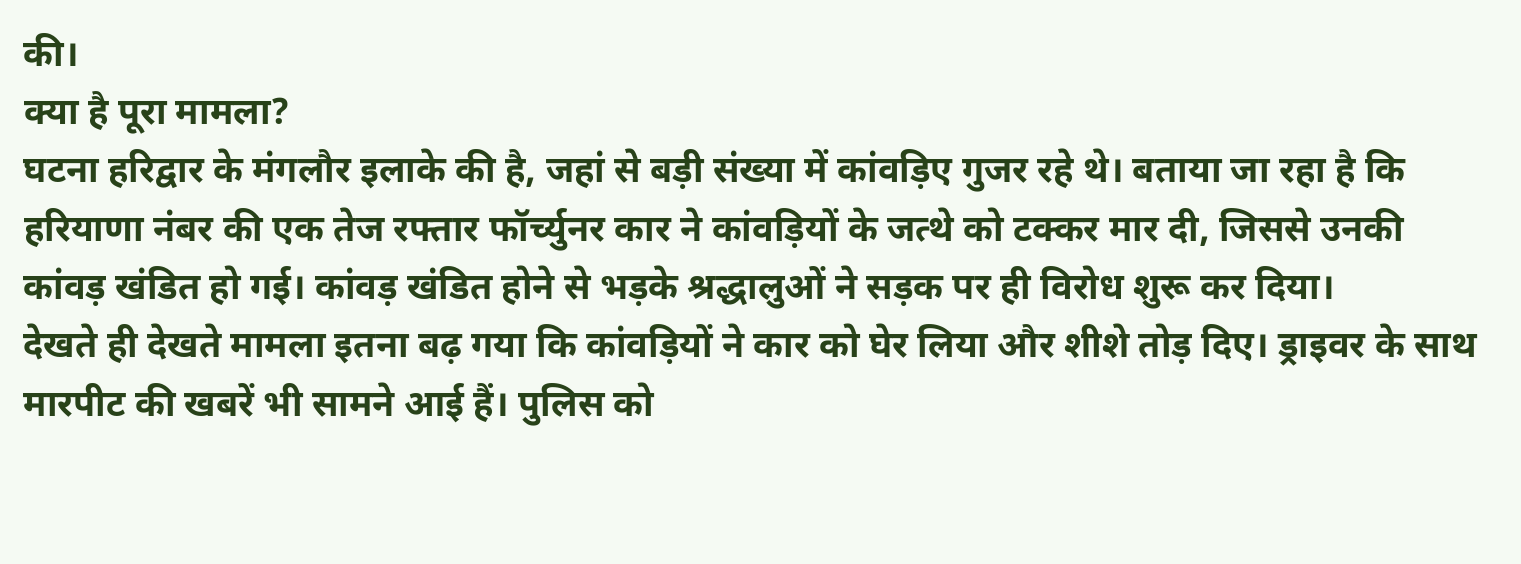की।
क्या है पूरा मामला?
घटना हरिद्वार के मंगलौर इलाके की है, जहां से बड़ी संख्या में कांवड़िए गुजर रहे थे। बताया जा रहा है कि हरियाणा नंबर की एक तेज रफ्तार फॉर्च्युनर कार ने कांवड़ियों के जत्थे को टक्कर मार दी, जिससे उनकी कांवड़ खंडित हो गई। कांवड़ खंडित होने से भड़के श्रद्धालुओं ने सड़क पर ही विरोध शुरू कर दिया।
देखते ही देखते मामला इतना बढ़ गया कि कांवड़ियों ने कार को घेर लिया और शीशे तोड़ दिए। ड्राइवर के साथ मारपीट की खबरें भी सामने आई हैं। पुलिस को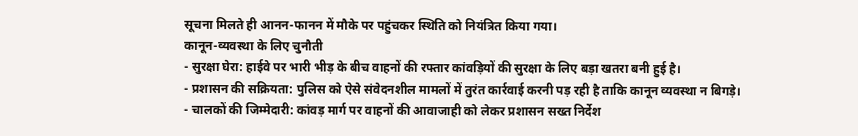सूचना मिलते ही आनन-फानन में मौके पर पहुंचकर स्थिति को नियंत्रित किया गया।
कानून-व्यवस्था के लिए चुनौती
- सुरक्षा घेरा: हाईवे पर भारी भीड़ के बीच वाहनों की रफ्तार कांवड़ियों की सुरक्षा के लिए बड़ा खतरा बनी हुई है।
- प्रशासन की सक्रियता: पुलिस को ऐसे संवेदनशील मामलों में तुरंत कार्रवाई करनी पड़ रही है ताकि कानून व्यवस्था न बिगड़े।
- चालकों की जिम्मेदारी: कांवड़ मार्ग पर वाहनों की आवाजाही को लेकर प्रशासन सख्त निर्देश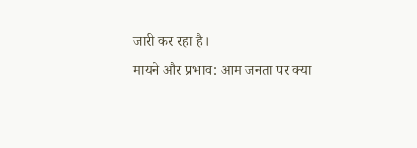जारी कर रहा है।
मायने और प्रभाव: आम जनता पर क्या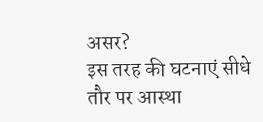असर?
इस तरह की घटनाएं सीधे तौर पर आस्था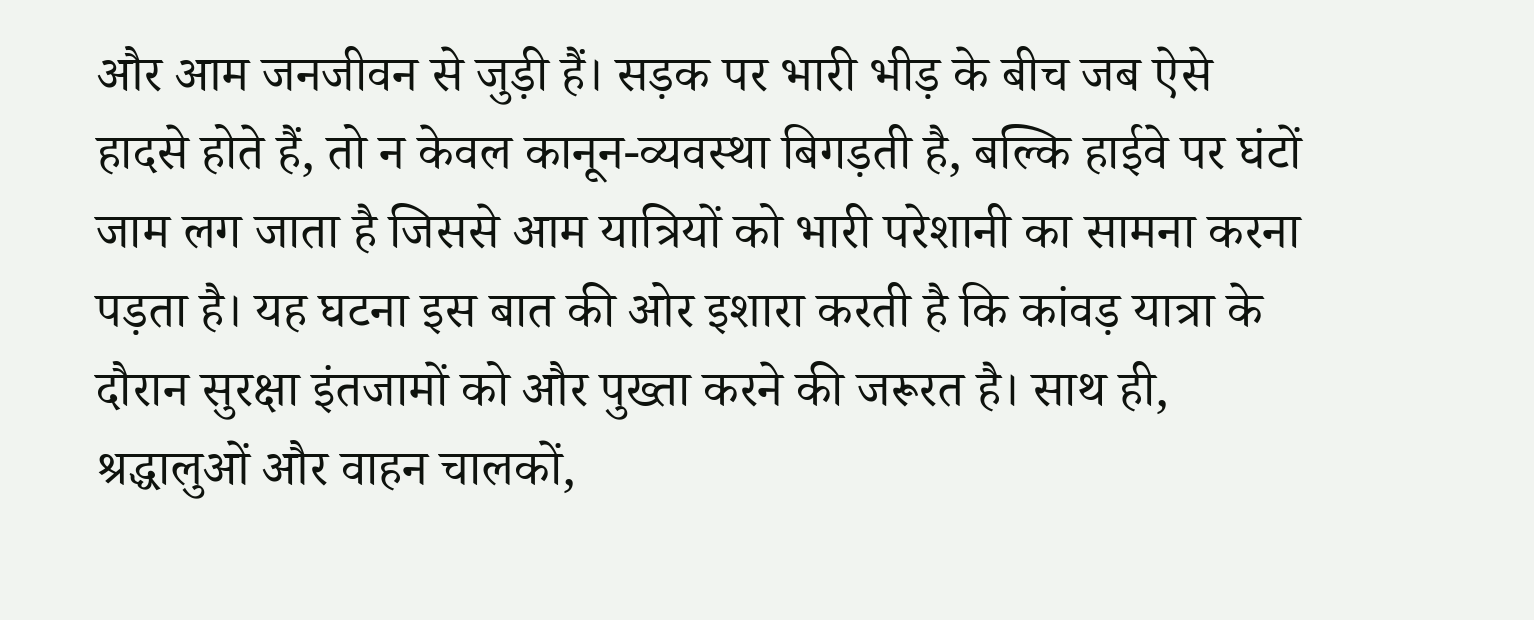और आम जनजीवन से जुड़ी हैं। सड़क पर भारी भीड़ के बीच जब ऐसे हादसे होते हैं, तो न केवल कानून-व्यवस्था बिगड़ती है, बल्कि हाईवे पर घंटों जाम लग जाता है जिससे आम यात्रियों को भारी परेशानी का सामना करना पड़ता है। यह घटना इस बात की ओर इशारा करती है कि कांवड़ यात्रा के दौरान सुरक्षा इंतजामों को और पुख्ता करने की जरूरत है। साथ ही, श्रद्धालुओं और वाहन चालकों,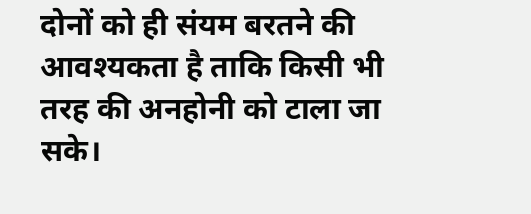दोनों को ही संयम बरतने की आवश्यकता है ताकि किसी भी तरह की अनहोनी को टाला जा सके।